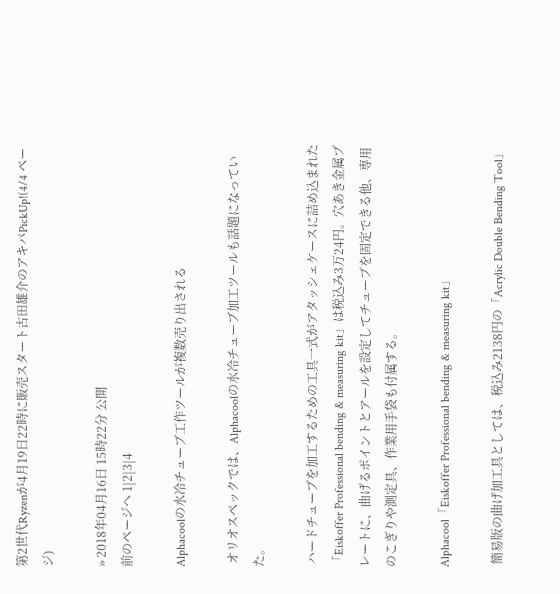第2世代Ryzenが4月19日22時に販売スタート古田雄介のアキバPickUp!(4/4 ページ)

» 2018年04月16日 15時22分 公開
前のページへ 1|2|3|4

Alphacoolの水冷チューブ工作ツールが複数売り出される

 オリオスペックでは、Alphacoolの水冷チューブ加工ツールも話題になっていた。

 ハードチューブを加工するための工具一式がアタッシェケースに詰め込まれた「Eiskoffer Professional bending & measuring kit」は税込み3万24円。穴あき金属プレートに、曲げるポイントとアールを設定してチューブを固定できる他、専用のこぎりや測定具、作業用手袋も付属する。

Alphacool「Eiskoffer Professional bending & measuring kit」

 簡易版の曲げ加工具としては、税込み2138円の「Acrylic Double Bending Tool」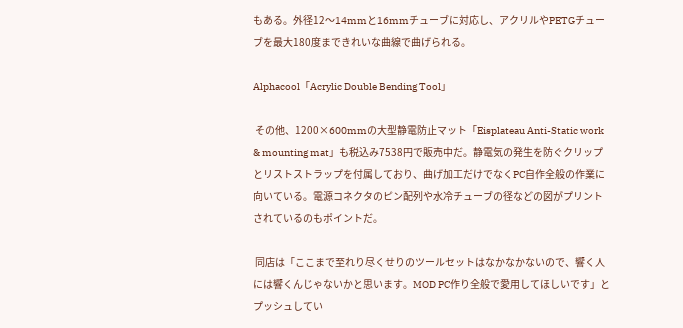もある。外径12〜14mmと16mmチューブに対応し、アクリルやPETGチューブを最大180度まできれいな曲線で曲げられる。

Alphacool「Acrylic Double Bending Tool」

 その他、1200×600mmの大型静電防止マット「Eisplateau Anti-Static work & mounting mat」も税込み7538円で販売中だ。静電気の発生を防ぐクリップとリストストラップを付属しており、曲げ加工だけでなくPC自作全般の作業に向いている。電源コネクタのピン配列や水冷チューブの径などの図がプリントされているのもポイントだ。

 同店は「ここまで至れり尽くせりのツールセットはなかなかないので、響く人には響くんじゃないかと思います。MOD PC作り全般で愛用してほしいです」とプッシュしてい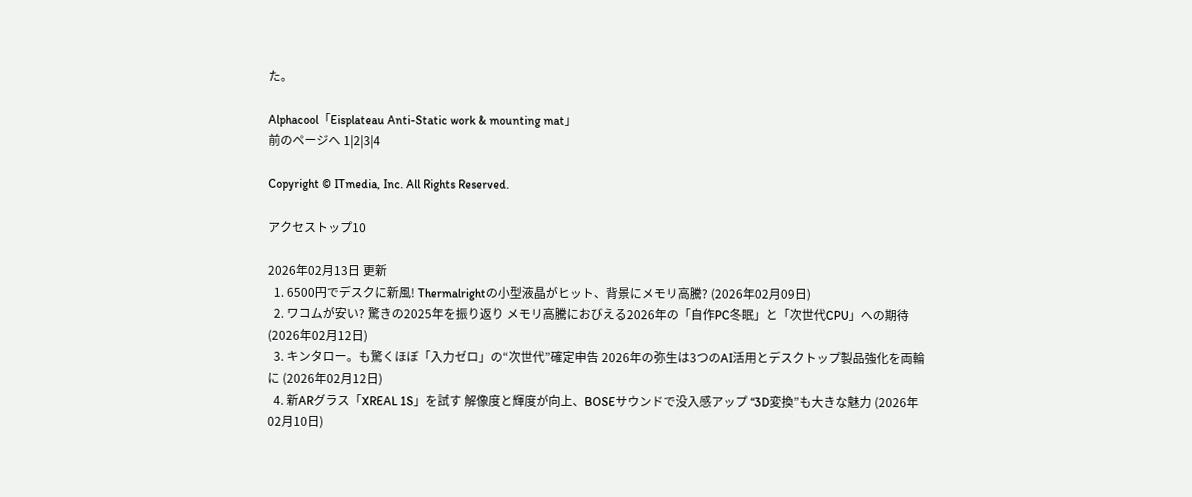た。

Alphacool「Eisplateau Anti-Static work & mounting mat」
前のページへ 1|2|3|4

Copyright © ITmedia, Inc. All Rights Reserved.

アクセストップ10

2026年02月13日 更新
  1. 6500円でデスクに新風! Thermalrightの小型液晶がヒット、背景にメモリ高騰? (2026年02月09日)
  2. ワコムが安い? 驚きの2025年を振り返り メモリ高騰におびえる2026年の「自作PC冬眠」と「次世代CPU」への期待 (2026年02月12日)
  3. キンタロー。も驚くほぼ「入力ゼロ」の“次世代”確定申告 2026年の弥生は3つのAI活用とデスクトップ製品強化を両輪に (2026年02月12日)
  4. 新ARグラス「XREAL 1S」を試す 解像度と輝度が向上、BOSEサウンドで没入感アップ “3D変換”も大きな魅力 (2026年02月10日)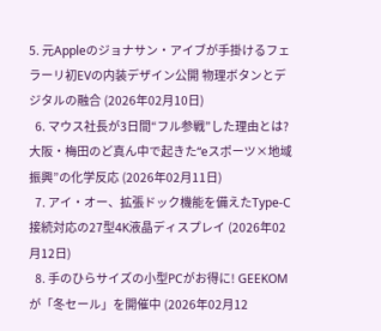5. 元Appleのジョナサン・アイブが手掛けるフェラーリ初EVの内装デザイン公開 物理ボタンとデジタルの融合 (2026年02月10日)
  6. マウス社長が3日間“フル参戦”した理由とは? 大阪・梅田のど真ん中で起きた“eスポーツ×地域振興”の化学反応 (2026年02月11日)
  7. アイ・オー、拡張ドック機能を備えたType-C接続対応の27型4K液晶ディスプレイ (2026年02月12日)
  8. 手のひらサイズの小型PCがお得に! GEEKOMが「冬セール」を開催中 (2026年02月12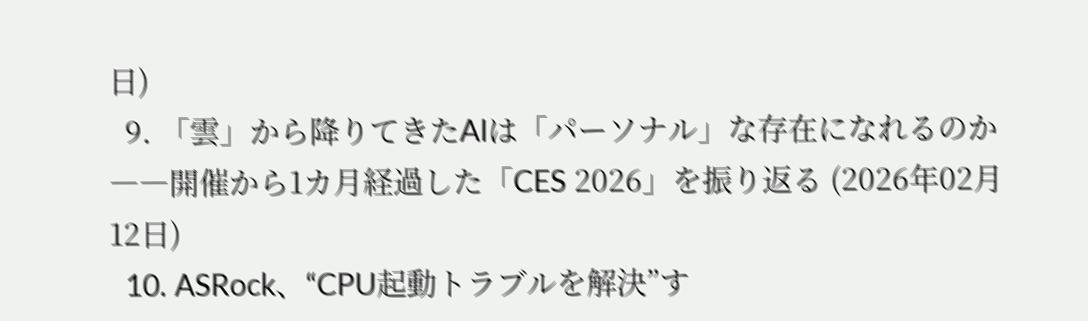日)
  9. 「雲」から降りてきたAIは「パーソナル」な存在になれるのか――開催から1カ月経過した「CES 2026」を振り返る (2026年02月12日)
  10. ASRock、“CPU起動トラブルを解決”す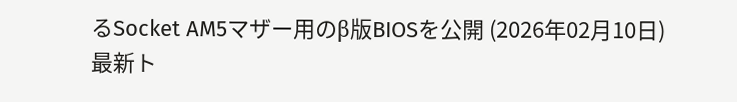るSocket AM5マザー用のβ版BIOSを公開 (2026年02月10日)
最新ト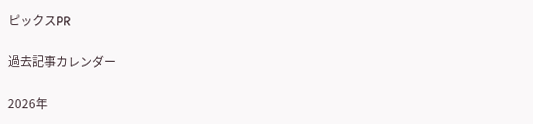ピックスPR

過去記事カレンダー

2026年